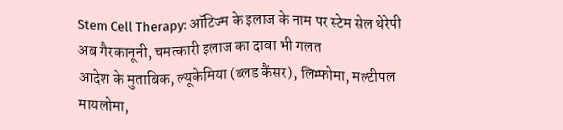Stem Cell Therapy: ऑटिज्म के इलाज के नाम पर स्टेम सेल थेरेपी अब गैरकानूनी, चमत्कारी इलाज का दावा भी गलत
आदेश के मुताबिक, ल्यूकेमिया (ब्लड कैंसर), लिम्फोमा, मल्टीपल मायलोमा,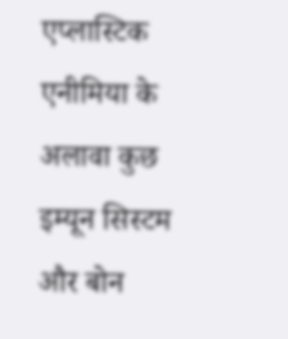एप्लास्टिक एनीमिया के अलावा कुछ इम्यून सिस्टम और बोन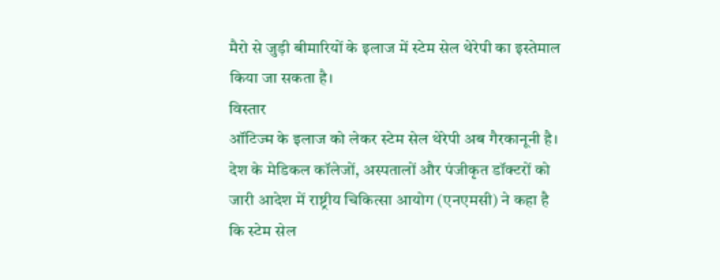मैरो से जुड़ी बीमारियों के इलाज में स्टेम सेल थेरेपी का इस्तेमाल किया जा सकता है।
विस्तार
ऑटिज्म के इलाज को लेकर स्टेम सेल थेरेपी अब गैरकानूनी है। देश के मेडिकल कॉलेजों, अस्पतालों और पंजीकृत डॉक्टरों को जारी आदेश में राष्ट्रीय चिकित्सा आयोग (एनएमसी) ने कहा है कि स्टेम सेल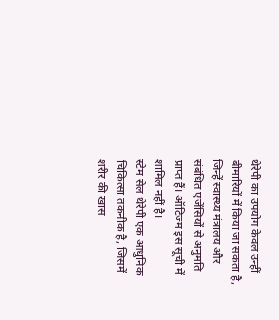थेरेपी का उपयोग केवल उन्हीं बीमारियों में किया जा सकता है, जिन्हें स्वास्थ्य मंत्रालय और संबंधित एजेंसियों से अनुमति प्राप्त हैं। ऑटिज्म इस सूची में शामिल नहीं है।
स्टेम सेल थेरेपी एक आधुनिक चिकित्सा तकनीक है, जिसमें शरीर की खास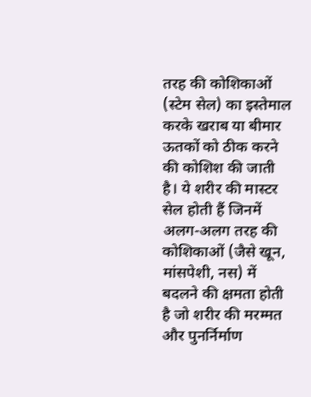तरह की कोशिकाओं (स्टेम सेल) का इस्तेमाल करके खराब या बीमार ऊतकों को ठीक करने की कोशिश की जाती है। ये शरीर की मास्टर सेल होती हैं जिनमें अलग-अलग तरह की कोशिकाओं (जैसे खून, मांसपेशी, नस) में बदलने की क्षमता होती है जो शरीर की मरम्मत और पुनर्निर्माण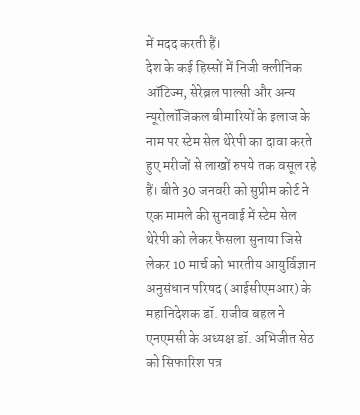में मदद करती हैं।
देश के कई हिस्सों में निजी क्लीनिक ऑटिज्म, सेरेब्रल पाल्सी और अन्य न्यूरोलॉजिकल बीमारियों के इलाज के नाम पर स्टेम सेल थेरेपी का दावा करते हुए मरीजों से लाखों रुपये तक वसूल रहे हैं। बीते 30 जनवरी को सुप्रीम कोर्ट ने एक मामले की सुनवाई में स्टेम सेल थेरेपी को लेकर फैसला सुनाया जिसे लेकर 10 मार्च को भारतीय आयुर्विज्ञान अनुसंधान परिषद (आईसीएमआर) के महानिदेशक डॉ. राजीव बहल ने एनएमसी के अध्यक्ष डॉ. अभिजीत सेठ को सिफारिश पत्र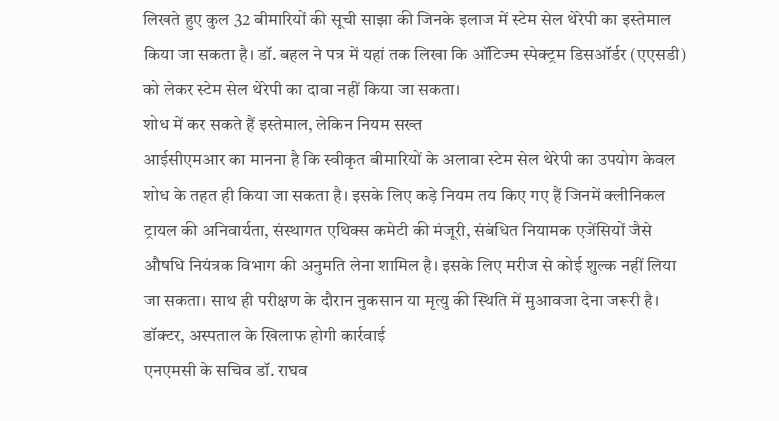लिखते हुए कुल 32 बीमारियों की सूची साझा की जिनके इलाज में स्टेम सेल थेरेपी का इस्तेमाल किया जा सकता है। डॉ. बहल ने पत्र में यहां तक लिखा कि ऑटिज्म स्पेक्ट्रम डिसऑर्डर (एएसडी) को लेकर स्टेम सेल थेरेपी का दावा नहीं किया जा सकता।
शोध में कर सकते हैं इस्तेमाल, लेकिन नियम सख्त
आईसीएमआर का मानना है कि स्वीकृत बीमारियों के अलावा स्टेम सेल थेरेपी का उपयोग केवल शोध के तहत ही किया जा सकता है। इसके लिए कड़े नियम तय किए गए हैं जिनमें क्लीनिकल ट्रायल की अनिवार्यता, संस्थागत एथिक्स कमेटी की मंजूरी, संबंधित नियामक एजेंसियों जैसे औषधि नियंत्रक विभाग की अनुमति लेना शामिल है। इसके लिए मरीज से कोई शुल्क नहीं लिया जा सकता। साथ ही परीक्षण के दौरान नुकसान या मृत्यु की स्थिति में मुआवजा देना जरूरी है।
डॉक्टर, अस्पताल के खिलाफ होगी कार्रवाई
एनएमसी के सचिव डॉ. राघव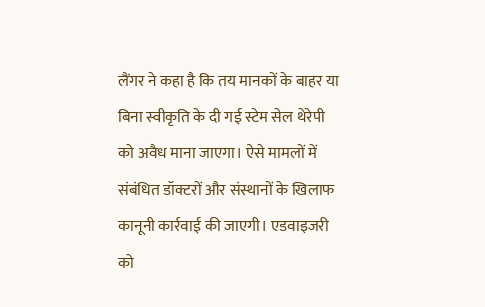लैंगर ने कहा है कि तय मानकों के बाहर या बिना स्वीकृति के दी गई स्टेम सेल थेरेपी को अवैध माना जाएगा। ऐसे मामलों में संबंधित डॉक्टरों और संस्थानों के खिलाफ कानूनी कार्रवाई की जाएगी। एडवाइजरी को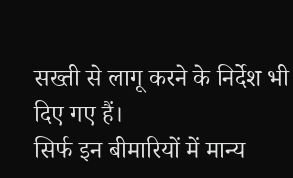सख्ती से लागू करने के निर्देश भी दिए गए हैं।
सिर्फ इन बीमारियों में मान्य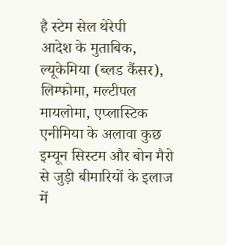है स्टेम सेल थेरेपी
आदेश के मुताबिक, ल्यूकेमिया (ब्लड कैंसर), लिम्फोमा, मल्टीपल मायलोमा, एप्लास्टिक एनीमिया के अलावा कुछ इम्यून सिस्टम और बोन मैरो से जुड़ी बीमारियों के इलाज में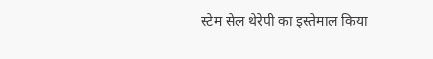स्टेम सेल थेरेपी का इस्तेमाल किया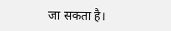जा सकता है।